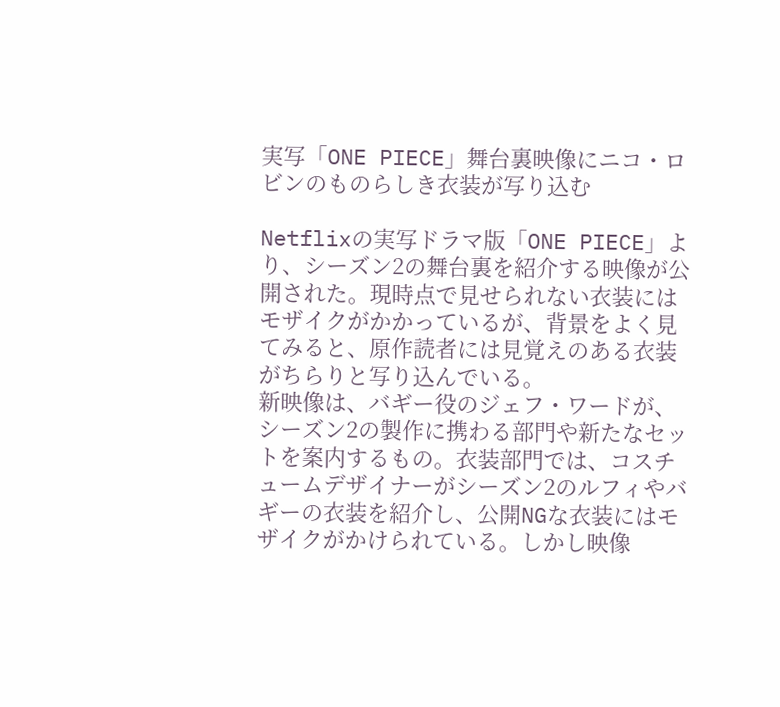実写「ONE PIECE」舞台裏映像にニコ・ロビンのものらしき衣装が写り込む

Netflixの実写ドラマ版「ONE PIECE」より、シーズン2の舞台裏を紹介する映像が公開された。現時点で見せられない衣装にはモザイクがかかっているが、背景をよく見てみると、原作読者には見覚えのある衣装がちらりと写り込んでいる。
新映像は、バギー役のジェフ・ワードが、シーズン2の製作に携わる部門や新たなセットを案内するもの。衣装部門では、コスチュームデザイナーがシーズン2のルフィやバギーの衣装を紹介し、公開NGな衣装にはモザイクがかけられている。しかし映像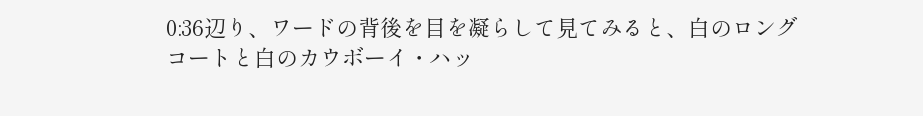0:36辺り、ワードの背後を目を凝らして見てみると、白のロングコートと白のカウボーイ・ハッ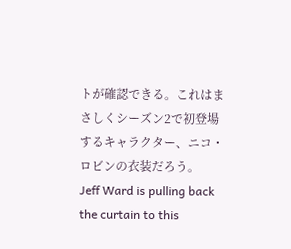トが確認できる。これはまさしくシーズン2で初登場するキャラクター、ニコ・ロビンの衣装だろう。
Jeff Ward is pulling back the curtain to this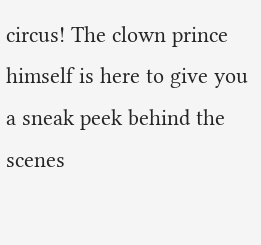circus! The clown prince himself is here to give you a sneak peek behind the scenes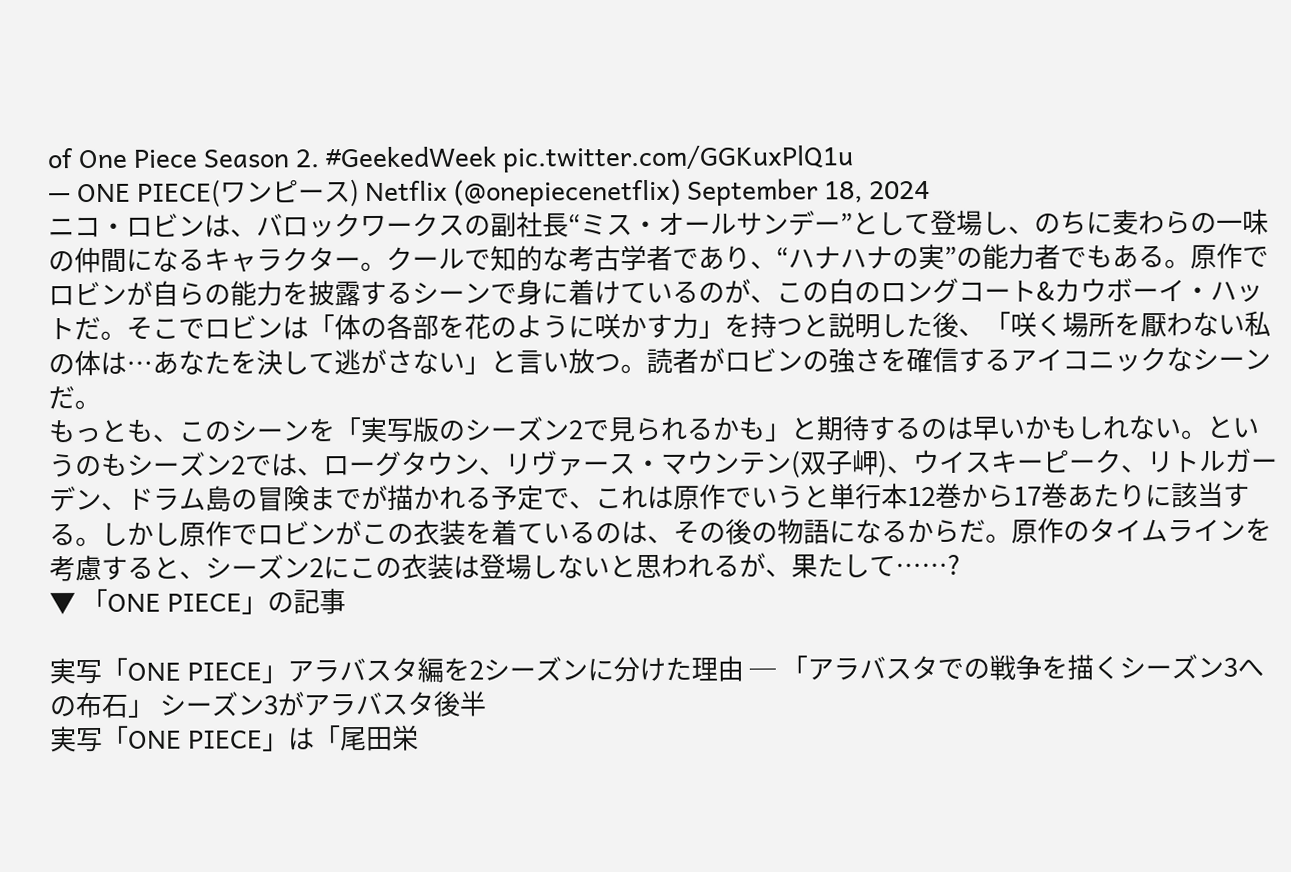of One Piece Season 2. #GeekedWeek pic.twitter.com/GGKuxPlQ1u
— ONE PIECE(ワンピース) Netflix (@onepiecenetflix) September 18, 2024
ニコ・ロビンは、バロックワークスの副社長“ミス・オールサンデー”として登場し、のちに麦わらの一味の仲間になるキャラクター。クールで知的な考古学者であり、“ハナハナの実”の能力者でもある。原作でロビンが自らの能力を披露するシーンで身に着けているのが、この白のロングコート&カウボーイ・ハットだ。そこでロビンは「体の各部を花のように咲かす力」を持つと説明した後、「咲く場所を厭わない私の体は…あなたを決して逃がさない」と言い放つ。読者がロビンの強さを確信するアイコニックなシーンだ。
もっとも、このシーンを「実写版のシーズン2で見られるかも」と期待するのは早いかもしれない。というのもシーズン2では、ローグタウン、リヴァース・マウンテン(双子岬)、ウイスキーピーク、リトルガーデン、ドラム島の冒険までが描かれる予定で、これは原作でいうと単行本12巻から17巻あたりに該当する。しかし原作でロビンがこの衣装を着ているのは、その後の物語になるからだ。原作のタイムラインを考慮すると、シーズン2にこの衣装は登場しないと思われるが、果たして……?
▼ 「ONE PIECE」の記事

実写「ONE PIECE」アラバスタ編を2シーズンに分けた理由 ─ 「アラバスタでの戦争を描くシーズン3への布石」 シーズン3がアラバスタ後半
実写「ONE PIECE」は「尾田栄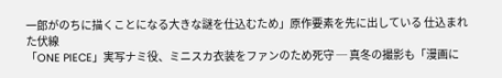一郎がのちに描くことになる大きな謎を仕込むため」原作要素を先に出している 仕込まれた伏線
「ONE PIECE」実写ナミ役、ミニスカ衣装をファンのため死守 ─ 真冬の撮影も「漫画に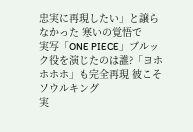忠実に再現したい」と譲らなかった 寒いの覚悟で
実写「ONE PIECE」ブルック役を演じたのは誰?「ヨホホホホ」も完全再現 彼こそソウルキング
実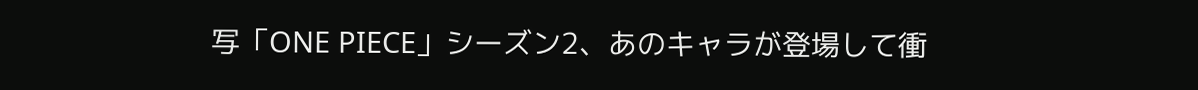写「ONE PIECE」シーズン2、あのキャラが登場して衝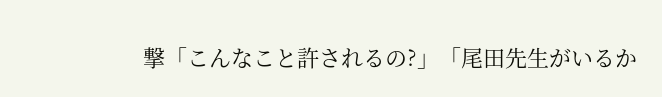撃「こんなこと許されるの?」「尾田先生がいるか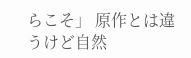らこそ」 原作とは違うけど自然